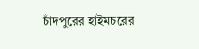চাঁদপুরের হাইমচরের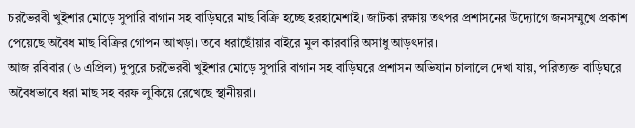চরভৈরবী খুইশার মোড়ে সুপারি বাগান সহ বাড়িঘরে মাছ বিক্রি হচ্ছে হরহামেশাই। জাটকা রক্ষায় তৎপর প্রশাসনের উদ্যোগে জনসম্মুখে প্রকাশ পেয়েছে অবৈধ মাছ বিক্রির গোপন আখড়া। তবে ধরাছোঁয়ার বাইরে মুল কারবারি অসাধু আড়ৎদার।
আজ রবিবার (৬ এপ্রিল) দুপুরে চরভৈরবী খুইশার মোড়ে সুপারি বাগান সহ বাড়িঘরে প্রশাসন অভিযান চালালে দেখা যায়, পরিত্যক্ত বাড়িঘরে অবৈধভাবে ধরা মাছ সহ বরফ লুকিয়ে রেখেছে স্থানীয়রা।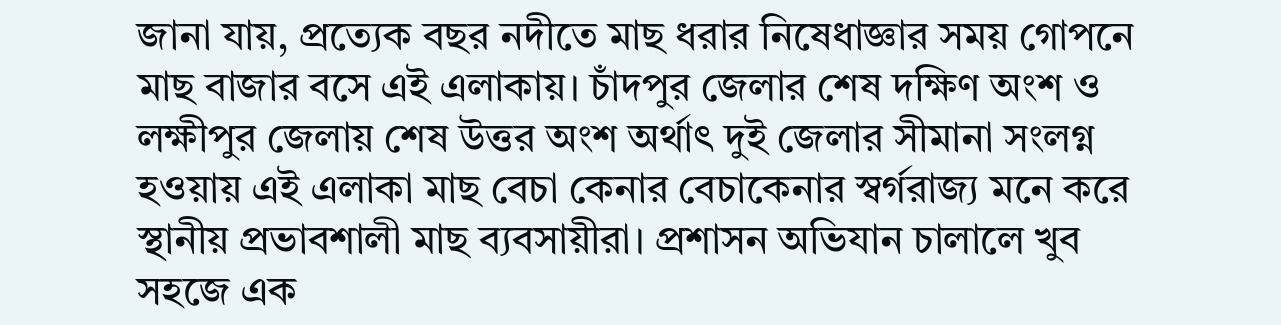জানা যায়, প্রত্যেক বছর নদীতে মাছ ধরার নিষেধাজ্ঞার সময় গোপনে মাছ বাজার বসে এই এলাকায়। চাঁদপুর জেলার শেষ দক্ষিণ অংশ ও লক্ষীপুর জেলায় শেষ উত্তর অংশ অর্থাৎ দুই জেলার সীমানা সংলগ্ন হওয়ায় এই এলাকা মাছ বেচা কেনার বেচাকেনার স্বর্গরাজ্য মনে করে স্থানীয় প্রভাবশালী মাছ ব্যবসায়ীরা। প্রশাসন অভিযান চালালে খুব সহজে এক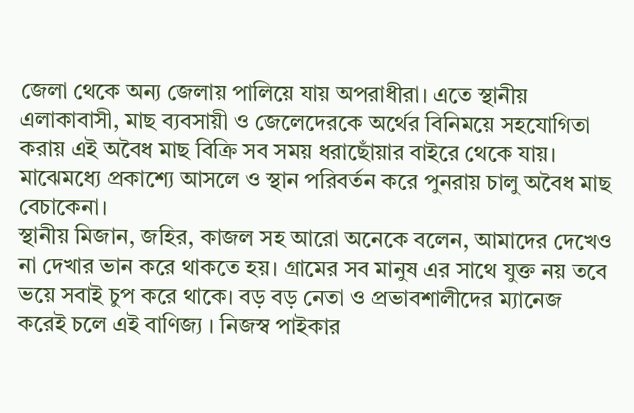জেলা থেকে অন্য জেলায় পালিয়ে যায় অপরাধীরা। এতে স্থানীয় এলাকাবাসী, মাছ ব্যবসায়ী ও জেলেদেরকে অর্থের বিনিময়ে সহযোগিতা করায় এই অবৈধ মাছ বিক্রি সব সময় ধরাছোঁয়ার বাইরে থেকে যায়। মাঝেমধ্যে প্রকাশ্যে আসলে ও স্থান পরিবর্তন করে পুনরায় চালু অবৈধ মাছ বেচাকেনা।
স্থানীয় মিজান, জহির, কাজল সহ আরো অনেকে বলেন, আমাদের দেখেও না দেখার ভান করে থাকতে হয়। গ্রামের সব মানুষ এর সাথে যুক্ত নয় তবে ভয়ে সবাই চুপ করে থাকে। বড় বড় নেতা ও প্রভাবশালীদের ম্যানেজ করেই চলে এই বাণিজ্য । নিজস্ব পাইকার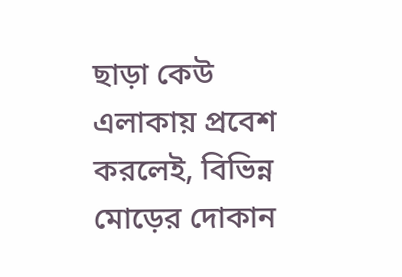ছাড়া কেউ এলাকায় প্রবেশ করলেই, বিভিন্ন মোড়ের দোকান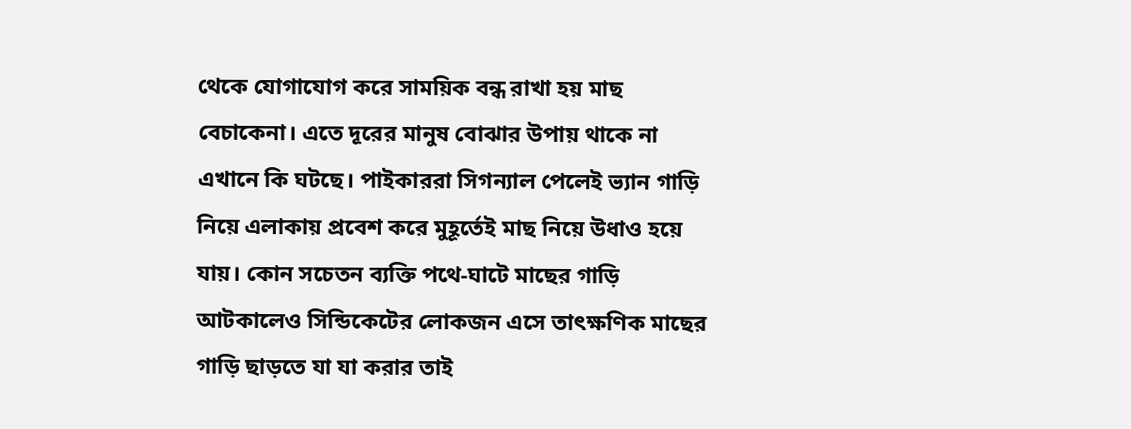থেকে যোগাযোগ করে সাময়িক বন্ধ রাখা হয় মাছ বেচাকেনা। এতে দূরের মানুষ বোঝার উপায় থাকে না এখানে কি ঘটছে। পাইকাররা সিগন্যাল পেলেই ভ্যান গাড়ি নিয়ে এলাকায় প্রবেশ করে মুহূর্তেই মাছ নিয়ে উধাও হয়ে যায়। কোন সচেতন ব্যক্তি পথে-ঘাটে মাছের গাড়ি আটকালেও সিন্ডিকেটের লোকজন এসে তাৎক্ষণিক মাছের গাড়ি ছাড়তে যা যা করার তাই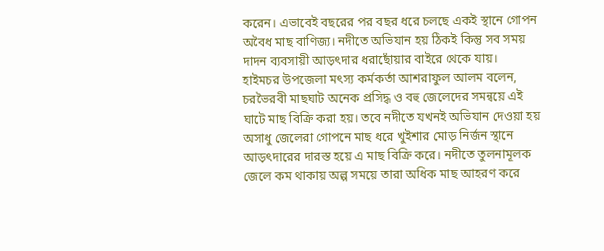করেন। এভাবেই বছরের পর বছর ধরে চলছে একই স্থানে গোপন অবৈধ মাছ বাণিজ্য। নদীতে অভিযান হয় ঠিকই কিন্তু সব সময় দাদন ব্যবসায়ী আড়ৎদার ধরাছোঁয়ার বাইরে থেকে যায়।
হাইমচর উপজেলা মৎস্য কর্মকর্তা আশরাফুল আলম বলেন, চরভৈরবী মাছঘাট অনেক প্রসিদ্ধ ও বহু জেলেদের সমন্বয়ে এই ঘাটে মাছ বিক্রি করা হয়। তবে নদীতে যখনই অভিযান দেওয়া হয় অসাধু জেলেরা গোপনে মাছ ধরে খুইশার মোড় নির্জন স্থানে আড়ৎদারের দারস্ত হয়ে এ মাছ বিক্রি করে। নদীতে তুলনামূলক জেলে কম থাকায় অল্প সময়ে তারা অধিক মাছ আহরণ করে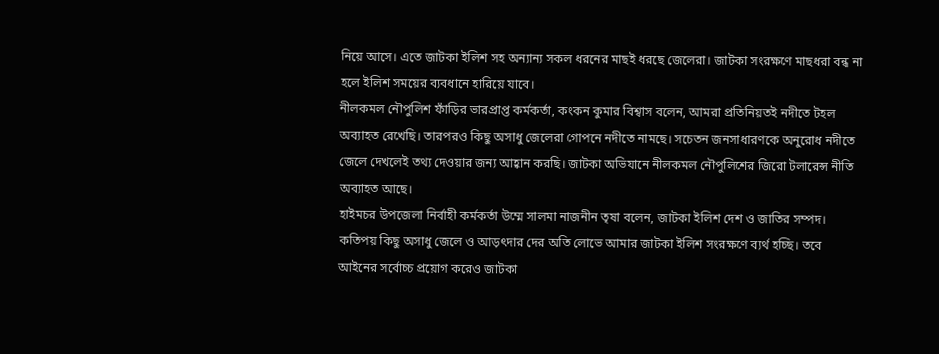নিয়ে আসে। এতে জাটকা ইলিশ সহ অন্যান্য সকল ধরনের মাছই ধরছে জেলেরা। জাটকা সংরক্ষণে মাছধরা বন্ধ না হলে ইলিশ সময়ের ব্যবধানে হারিয়ে যাবে।
নীলকমল নৌপুলিশ ফাঁড়ির ভারপ্রাপ্ত কর্মকর্তা, কংকন কুমার বিশ্বাস বলেন, আমরা প্রতিনিয়তই নদীতে টহল অব্যাহত রেখেছি। তারপরও কিছু অসাধু জেলেরা গোপনে নদীতে নামছে। সচেতন জনসাধারণকে অনুরোধ নদীতে জেলে দেখলেই তথ্য দেওয়ার জন্য আহ্বান করছি। জাটকা অভিযানে নীলকমল নৌপুলিশের জিরো টলারেন্স নীতি অব্যাহত আছে।
হাইমচর উপজেলা নির্বাহী কর্মকর্তা উম্মে সালমা নাজনীন তৃষা বলেন, জাটকা ইলিশ দেশ ও জাতির সম্পদ। কতিপয় কিছু অসাধু জেলে ও আড়ৎদার দের অতি লোভে আমার জাটকা ইলিশ সংরক্ষণে ব্যর্থ হচ্ছি। তবে আইনের সর্বোচ্চ প্রয়োগ করেও জাটকা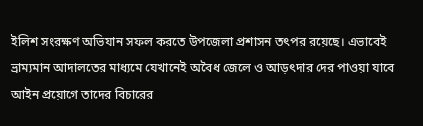ইলিশ সংরক্ষণ অভিযান সফল করতে উপজেলা প্রশাসন তৎপর রয়েছে। এভাবেই ভ্রাম্যমান আদালতের মাধ্যমে যেখানেই অবৈধ জেলে ও আড়ৎদার দের পাওয়া যাবে আইন প্রয়োগে তাদের বিচারের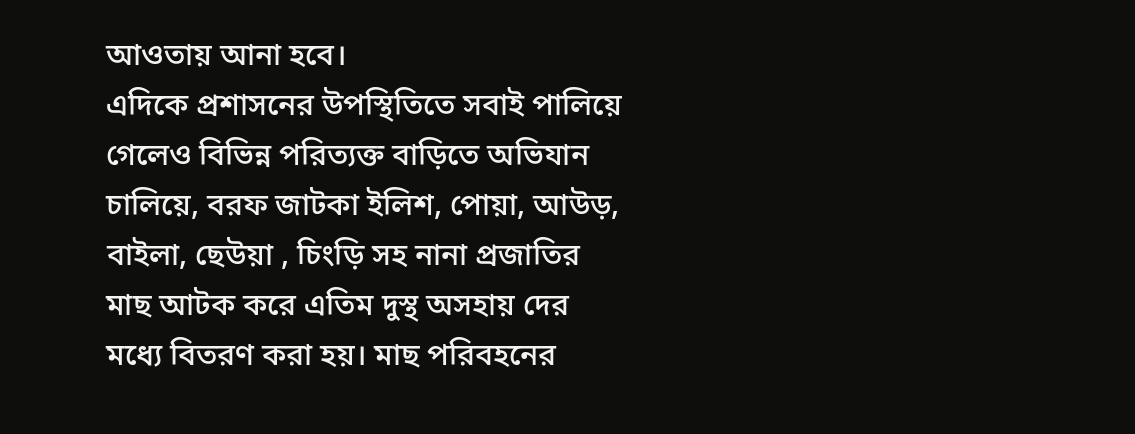আওতায় আনা হবে।
এদিকে প্রশাসনের উপস্থিতিতে সবাই পালিয়ে গেলেও বিভিন্ন পরিত্যক্ত বাড়িতে অভিযান চালিয়ে, বরফ জাটকা ইলিশ, পোয়া, আউড়, বাইলা, ছেউয়া , চিংড়ি সহ নানা প্রজাতির মাছ আটক করে এতিম দুস্থ অসহায় দের মধ্যে বিতরণ করা হয়। মাছ পরিবহনের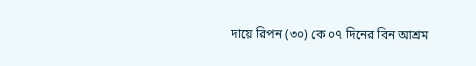দায়ে রিপন (৩০) কে ০৭ দিনের বিন আশ্রম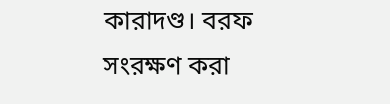কারাদণ্ড। বরফ সংরক্ষণ করা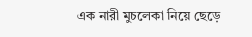এক নারী মুচলেকা নিয়ে ছেড়ে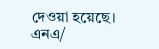দেওয়া হয়েছে।
এনএ/